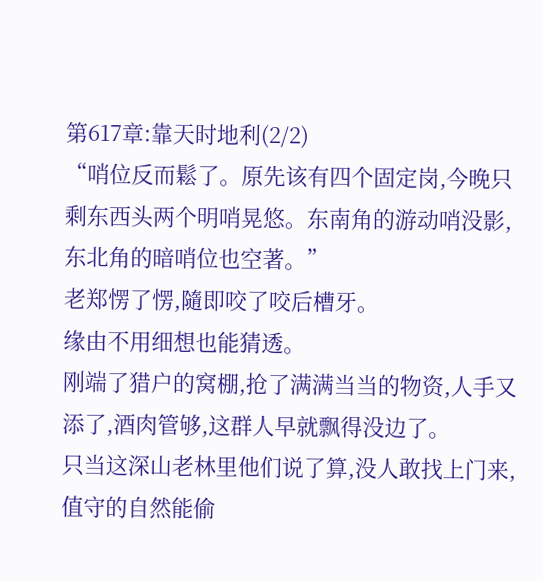第617章:靠天时地利(2/2)
“哨位反而鬆了。原先该有四个固定岗,今晚只剩东西头两个明哨晃悠。东南角的游动哨没影,东北角的暗哨位也空著。”
老郑愣了愣,隨即咬了咬后槽牙。
缘由不用细想也能猜透。
刚端了猎户的窝棚,抢了满满当当的物资,人手又添了,酒肉管够,这群人早就飘得没边了。
只当这深山老林里他们说了算,没人敢找上门来,值守的自然能偷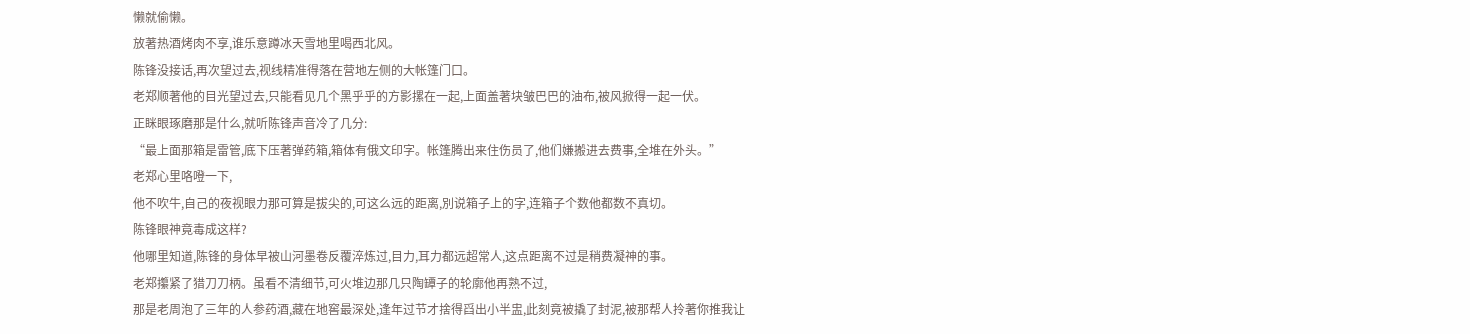懒就偷懒。
放著热酒烤肉不享,谁乐意蹲冰天雪地里喝西北风。
陈锋没接话,再次望过去,视线精准得落在营地左侧的大帐篷门口。
老郑顺著他的目光望过去,只能看见几个黑乎乎的方影摞在一起,上面盖著块皱巴巴的油布,被风掀得一起一伏。
正眯眼琢磨那是什么,就听陈锋声音冷了几分:
“最上面那箱是雷管,底下压著弹药箱,箱体有俄文印字。帐篷腾出来住伤员了,他们嫌搬进去费事,全堆在外头。”
老郑心里咯噔一下,
他不吹牛,自己的夜视眼力那可算是拔尖的,可这么远的距离,別说箱子上的字,连箱子个数他都数不真切。
陈锋眼神竟毒成这样?
他哪里知道,陈锋的身体早被山河墨卷反覆淬炼过,目力,耳力都远超常人,这点距离不过是稍费凝神的事。
老郑攥紧了猎刀刀柄。虽看不清细节,可火堆边那几只陶罈子的轮廓他再熟不过,
那是老周泡了三年的人参药酒,藏在地窖最深处,逢年过节才捨得舀出小半盅,此刻竟被撬了封泥,被那帮人拎著你推我让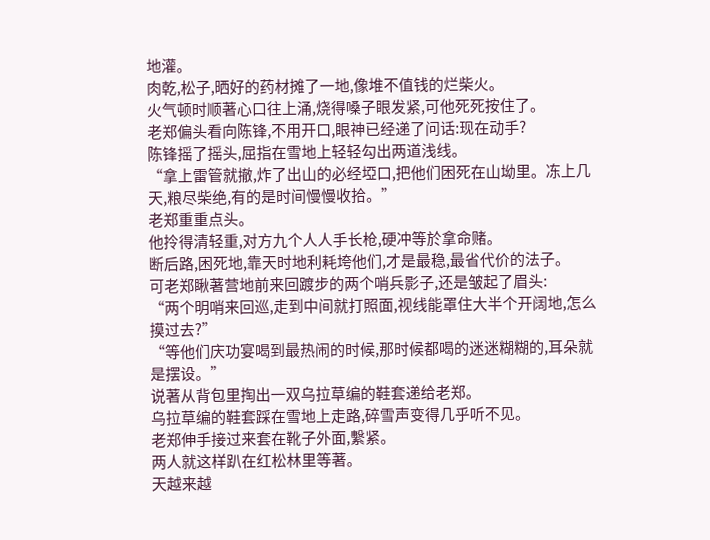地灌。
肉乾,松子,晒好的药材摊了一地,像堆不值钱的烂柴火。
火气顿时顺著心口往上涌,烧得嗓子眼发紧,可他死死按住了。
老郑偏头看向陈锋,不用开口,眼神已经递了问话:现在动手?
陈锋摇了摇头,屈指在雪地上轻轻勾出两道浅线。
“拿上雷管就撤,炸了出山的必经埡口,把他们困死在山坳里。冻上几天,粮尽柴绝,有的是时间慢慢收拾。”
老郑重重点头。
他拎得清轻重,对方九个人人手长枪,硬冲等於拿命赌。
断后路,困死地,靠天时地利耗垮他们,才是最稳,最省代价的法子。
可老郑瞅著营地前来回踱步的两个哨兵影子,还是皱起了眉头:
“两个明哨来回巡,走到中间就打照面,视线能罩住大半个开阔地,怎么摸过去?”
“等他们庆功宴喝到最热闹的时候,那时候都喝的迷迷糊糊的,耳朵就是摆设。”
说著从背包里掏出一双乌拉草编的鞋套递给老郑。
乌拉草编的鞋套踩在雪地上走路,碎雪声变得几乎听不见。
老郑伸手接过来套在靴子外面,繫紧。
两人就这样趴在红松林里等著。
天越来越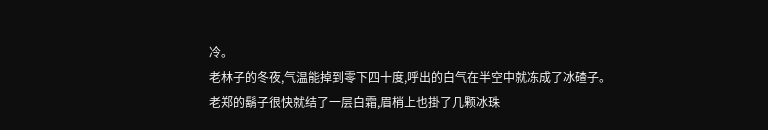冷。
老林子的冬夜,气温能掉到零下四十度,呼出的白气在半空中就冻成了冰碴子。
老郑的鬍子很快就结了一层白霜,眉梢上也掛了几颗冰珠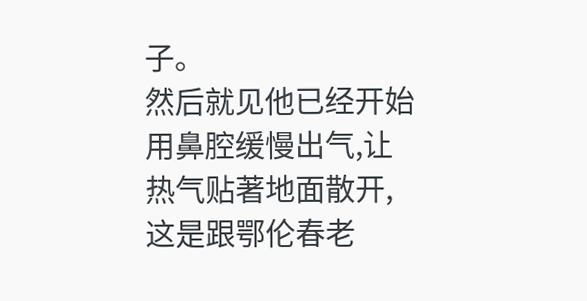子。
然后就见他已经开始用鼻腔缓慢出气,让热气贴著地面散开,这是跟鄂伦春老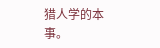猎人学的本事。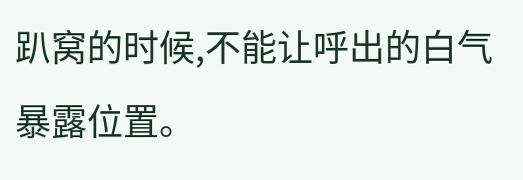趴窝的时候,不能让呼出的白气暴露位置。